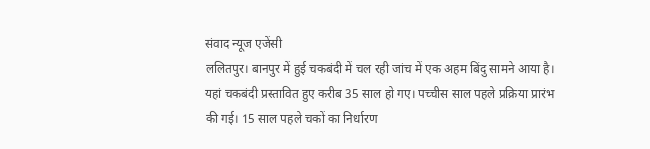संवाद न्यूज एजेंसी
ललितपुर। बानपुर में हुई चकबंदी में चल रही जांच में एक अहम बिंदु सामने आया है। यहां चकबंदी प्रस्तावित हुए करीब 35 साल हो गए। पच्चीस साल पहले प्रक्रिया प्रारंभ की गई। 15 साल पहले चकों का निर्धारण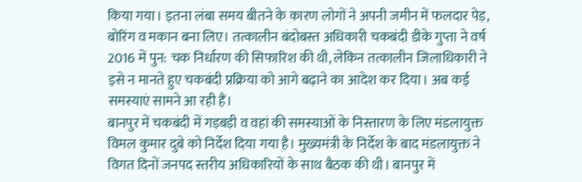किया गया। इतना लंबा समय बीतने के कारण लोगों ने अपनी जमीन में फलदार पेड़, बोरिंग व मकान बना लिए। तत्कालीन बंदोबस्त अधिकारी चकबंदी डीके गुप्ता ने वर्ष 2016 में पुन: चक निर्धारण की सिफारिश की थी, लेकिन तत्कालीन जिलाधिकारी ने इसे न मानते हुए चकबंदी प्रक्रिया को आगे बढ़ाने का आदेश कर दिया। अब कई समस्याएं सामने आ रही हैं।
बानपुर में चकबंदी में गड़बड़ी व वहां की समस्याओं के निस्तारण के लिए मंडलायुक्त विमल कुमार दुबे को निर्देश दिया गया है। मुख्यमंत्री के निर्देश के बाद मंडलायुक्त ने विगत दिनों जनपद स्तरीय अधिकारियों के साथ बैठक की थी। बानपुर में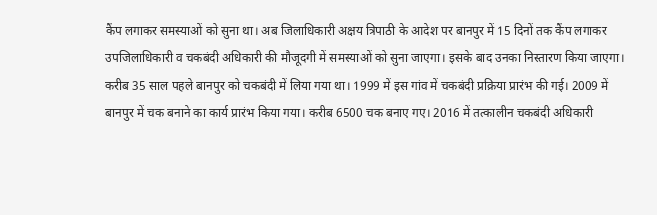कैंप लगाकर समस्याओं को सुना था। अब जिलाधिकारी अक्षय त्रिपाठी के आदेश पर बानपुर में 15 दिनों तक कैंप लगाकर उपजिलाधिकारी व चकबंदी अधिकारी की मौजूदगी में समस्याओं को सुना जाएगा। इसके बाद उनका निस्तारण किया जाएगा।
करीब 35 साल पहले बानपुर को चकबंदी में लिया गया था। 1999 में इस गांव में चकबंदी प्रक्रिया प्रारंभ की गई। 2009 में बानपुर में चक बनाने का कार्य प्रारंभ किया गया। करीब 6500 चक बनाए गए। 2016 में तत्कालीन चकबंदी अधिकारी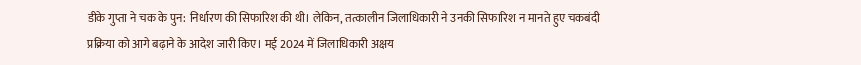डीके गुप्ता ने चक के पुन: निर्धारण की सिफारिश की थी। लेकिन, तत्कालीन जिलाधिकारी ने उनकी सिफारिश न मानते हुए चकबंदी प्रक्रिया को आगे बढ़ाने के आदेश जारी किए। मई 2024 में जिलाधिकारी अक्षय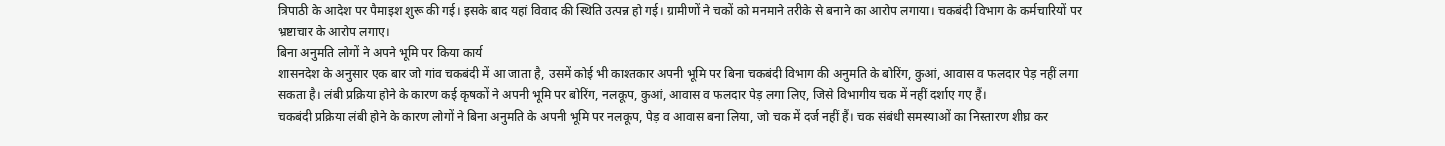त्रिपाठी के आदेश पर पैमाइश शुरू की गई। इसके बाद यहां विवाद की स्थिति उत्पन्न हो गई। ग्रामीणों ने चकों को मनमाने तरीके से बनाने का आरोप लगाया। चकबंदी विभाग के कर्मचारियों पर भ्रष्टाचार के आरोप लगाए।
बिना अनुमति लोगों ने अपने भूमि पर किया कार्य
शासनदेश के अनुसार एक बार जो गांव चकबंदी में आ जाता है, उसमें कोई भी काश्तकार अपनी भूमि पर बिना चकबंदी विभाग की अनुमति के बोरिंग, कुआं, आवास व फलदार पेड़ नहीं लगा सकता है। लंबी प्रक्रिया होने के कारण कई कृषकों ने अपनी भूमि पर बोरिंग, नलकूप, कुआं, आवास व फलदार पेड़ लगा लिए, जिसे विभागीय चक में नहीं दर्शाए गए हैं।
चकबंदी प्रक्रिया लंबी होने के कारण लोगों ने बिना अनुमति के अपनी भूमि पर नलकूप, पेड़ व आवास बना लिया, जो चक में दर्ज नहीं हैं। चक संबंधी समस्याओं का निस्तारण शीघ्र कर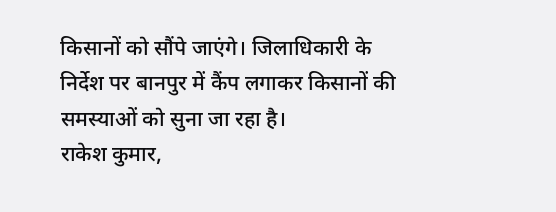किसानों को सौंपे जाएंगे। जिलाधिकारी के निर्देश पर बानपुर में कैंप लगाकर किसानों की समस्याओं को सुना जा रहा है।
राकेश कुमार,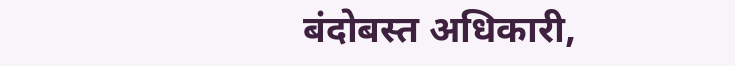बंदोबस्त अधिकारी,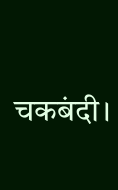चकबंदी।